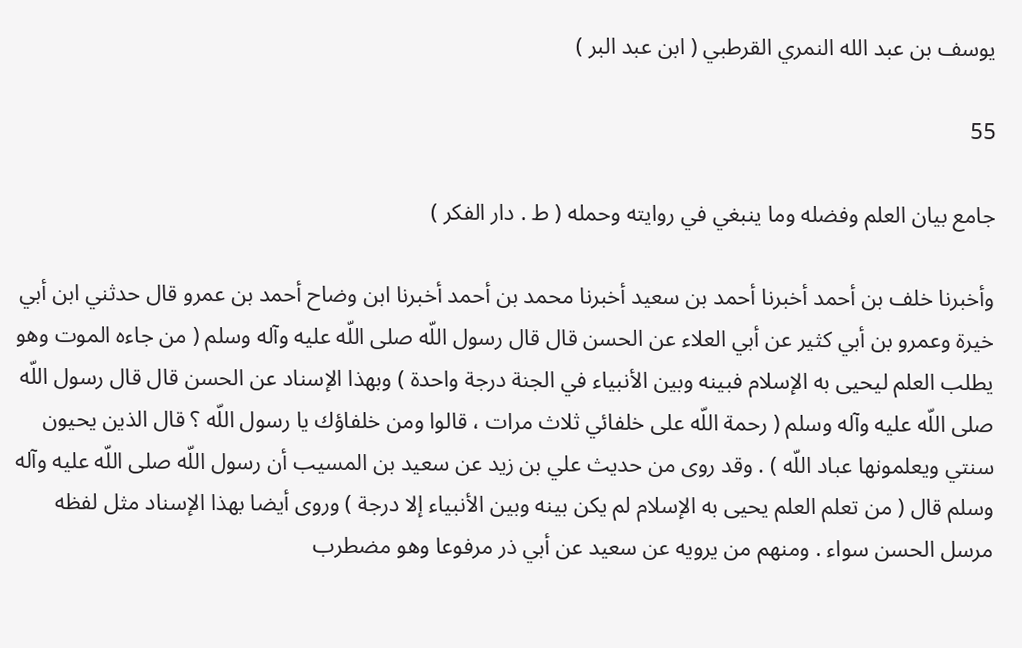يوسف بن عبد الله النمري القرطبي ( ابن عبد البر )

55

جامع بيان العلم وفضله وما ينبغي في روايته وحمله ( ط . دار الفكر )

وأخبرنا خلف بن أحمد أخبرنا أحمد بن سعيد أخبرنا محمد بن أحمد أخبرنا ابن وضاح أحمد بن عمرو قال حدثني ابن أبي خيرة وعمرو بن أبي كثير عن أبي العلاء عن الحسن قال قال رسول اللّه صلى اللّه عليه وآله وسلم ( من جاءه الموت وهو يطلب العلم ليحيى به الإسلام فبينه وبين الأنبياء في الجنة درجة واحدة ) وبهذا الإسناد عن الحسن قال قال رسول اللّه صلى اللّه عليه وآله وسلم ( رحمة اللّه على خلفائي ثلاث مرات ، قالوا ومن خلفاؤك يا رسول اللّه ؟ قال الذين يحيون سنتي ويعلمونها عباد اللّه ) . وقد روى من حديث علي بن زيد عن سعيد بن المسيب أن رسول اللّه صلى اللّه عليه وآله وسلم قال ( من تعلم العلم يحيى به الإسلام لم يكن بينه وبين الأنبياء إلا درجة ) وروى أيضا بهذا الإسناد مثل لفظه مرسل الحسن سواء . ومنهم من يرويه عن سعيد عن أبي ذر مرفوعا وهو مضطرب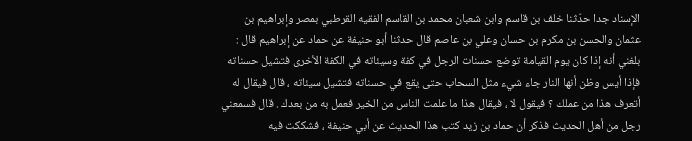الإسناد جدا حدّثنا خلف بن قاسم وابن شعبان محمد بن القاسم الفقيه القرطبي بمصر وإبراهيم بن عثمان والحسن بن مكرم بن حسان وعلي بن عاصم قال حدثنا أبو حنيفة عن حماد عن إبراهيم قال : بلغني أنه إذا كان يوم القيامة توضع حسنات الرجل في كفة وسيئاته في الكفة الأخرى فتشيل حسناته فإذا أيس وظن أنها النار جاء شيء مثل السحاب حتى يقع في حسناته فتشيل سيئاته ، قال فيقال له أتعرف هذا من عملك ؟ فيقول لا ، فيقال هذا ما علمت الناس من الخير فعمل به من بعدك . قال فسمعني رجل من أهل الحديث فذكر أن حماد بن زيد كتب هذا الحديث عن أبي حنيفة ، فشككت فيه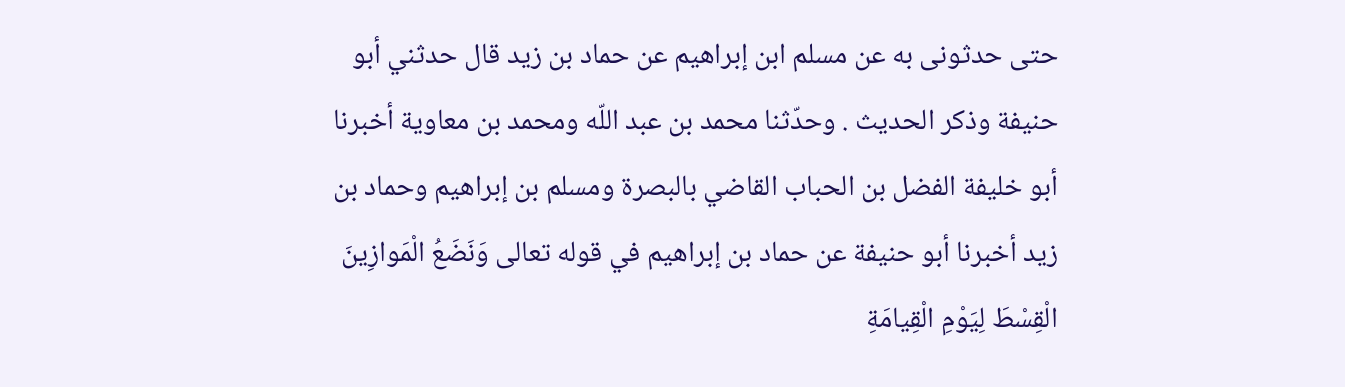حتى حدثونى به عن مسلم ابن إبراهيم عن حماد بن زيد قال حدثني أبو حنيفة وذكر الحديث . وحدّثنا محمد بن عبد اللّه ومحمد بن معاوية أخبرنا أبو خليفة الفضل بن الحباب القاضي بالبصرة ومسلم بن إبراهيم وحماد بن زيد أخبرنا أبو حنيفة عن حماد بن إبراهيم في قوله تعالى وَنَضَعُ الْمَوازِينَ الْقِسْطَ لِيَوْمِ الْقِيامَةِ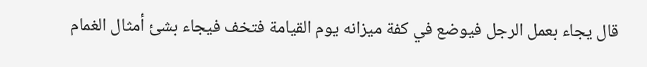قال يجاء بعمل الرجل فيوضع في كفة ميزانه يوم القيامة فتخف فيجاء بشئ أمثال الغمام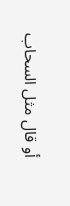أو قال مثل السحاب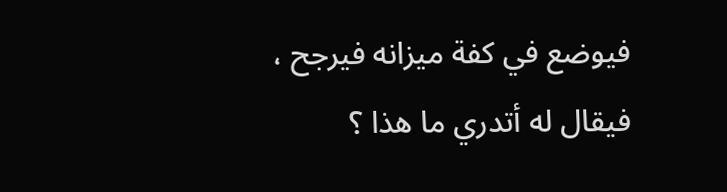فيوضع في كفة ميزانه فيرجح ، فيقال له أتدري ما هذا ؟